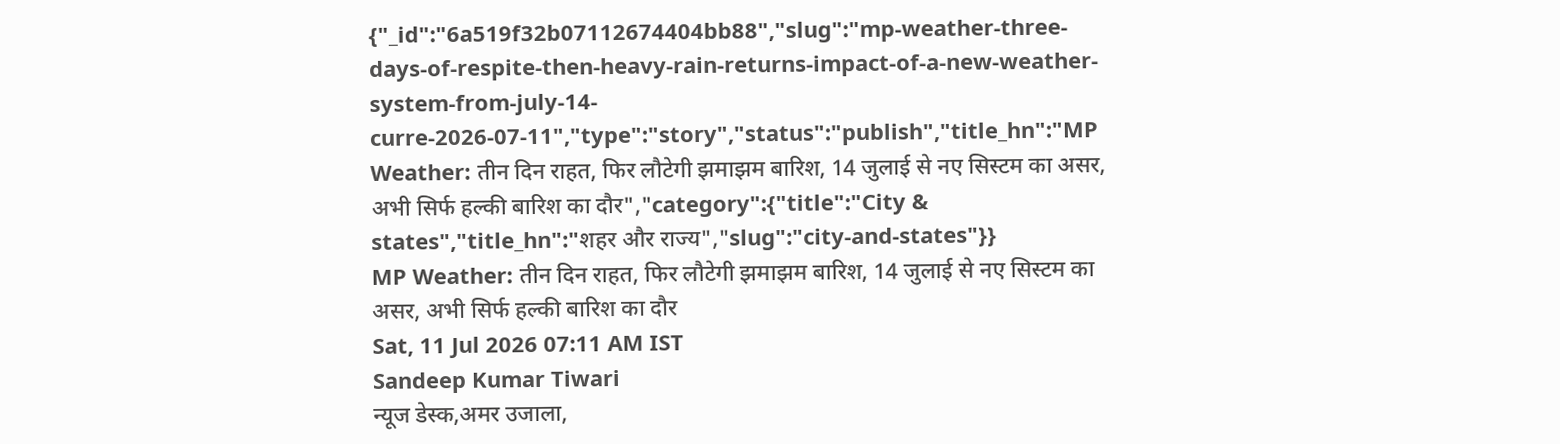{"_id":"6a519f32b07112674404bb88","slug":"mp-weather-three-days-of-respite-then-heavy-rain-returns-impact-of-a-new-weather-system-from-july-14-curre-2026-07-11","type":"story","status":"publish","title_hn":"MP Weather: तीन दिन राहत, फिर लौटेगी झमाझम बारिश, 14 जुलाई से नए सिस्टम का असर, अभी सिर्फ हल्की बारिश का दौर","category":{"title":"City & states","title_hn":"शहर और राज्य","slug":"city-and-states"}}
MP Weather: तीन दिन राहत, फिर लौटेगी झमाझम बारिश, 14 जुलाई से नए सिस्टम का असर, अभी सिर्फ हल्की बारिश का दौर
Sat, 11 Jul 2026 07:11 AM IST
Sandeep Kumar Tiwari
न्यूज डेस्क,अमर उजाला,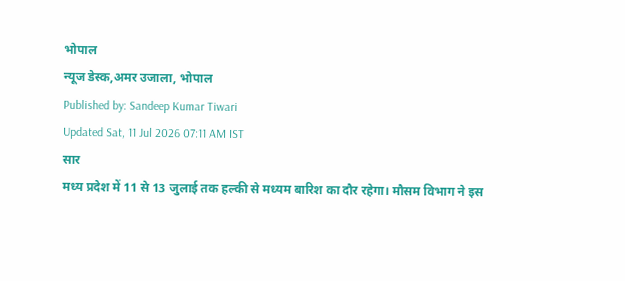भोपाल
न्यूज डेस्क,अमर उजाला, भोपाल
Published by: Sandeep Kumar Tiwari
Updated Sat, 11 Jul 2026 07:11 AM IST
सार
मध्य प्रदेश में 11 से 13 जुलाई तक हल्की से मध्यम बारिश का दौर रहेगा। मौसम विभाग ने इस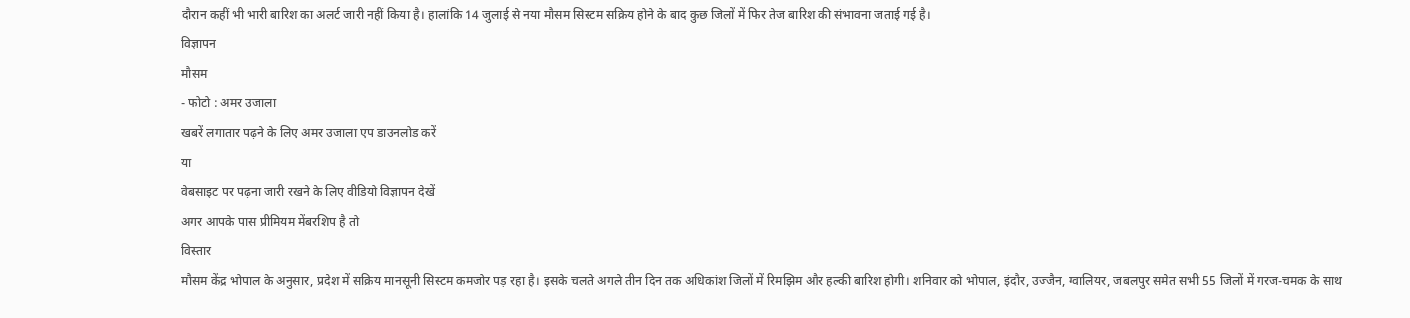दौरान कहीं भी भारी बारिश का अलर्ट जारी नहीं किया है। हालांकि 14 जुलाई से नया मौसम सिस्टम सक्रिय होने के बाद कुछ जिलों में फिर तेज बारिश की संभावना जताई गई है।
विज्ञापन
मौसम
- फोटो : अमर उजाला
खबरें लगातार पढ़ने के लिए अमर उजाला एप डाउनलोड करें
या
वेबसाइट पर पढ़ना जारी रखने के लिए वीडियो विज्ञापन देखें
अगर आपके पास प्रीमियम मेंबरशिप है तो
विस्तार
मौसम केंद्र भोपाल के अनुसार, प्रदेश में सक्रिय मानसूनी सिस्टम कमजोर पड़ रहा है। इसके चलते अगले तीन दिन तक अधिकांश जिलों में रिमझिम और हल्की बारिश होगी। शनिवार को भोपाल, इंदौर, उज्जैन, ग्वालियर, जबलपुर समेत सभी 55 जिलों में गरज-चमक के साथ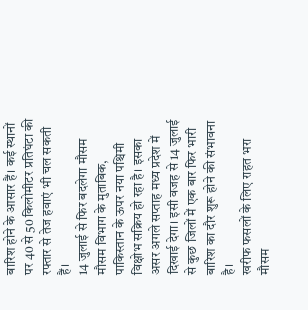बारिश होने के आसार हैं। कई स्थानों पर 40 से 50 किलोमीटर प्रतिघंटा की रफ्तार से तेज हवाएं भी चल सकती हैं।
14 जुलाई से फिर बदलेगा मौसम
मौसम विभाग के मुताबिक, पाकिस्तान के ऊपर नया पश्चिमी विक्षोभ सक्रिय हो रहा है। इसका असर अगले सप्ताह मध्य प्रदेश में दिखाई देगा। इसी वजह से 14 जुलाई से कुछ जिलों में एक बार फिर भारी बारिश का दौर शुरू होने की संभावना है।
खरीफ फसलों के लिए राहत भरा मौसम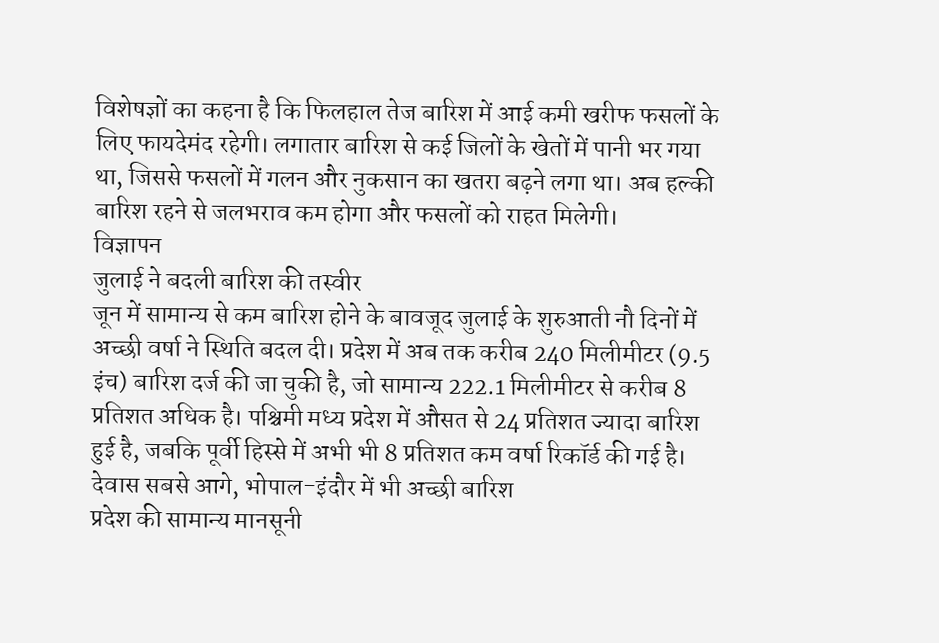विशेषज्ञों का कहना है कि फिलहाल तेज बारिश में आई कमी खरीफ फसलों के लिए फायदेमंद रहेगी। लगातार बारिश से कई जिलों के खेतों में पानी भर गया था, जिससे फसलों में गलन और नुकसान का खतरा बढ़ने लगा था। अब हल्की बारिश रहने से जलभराव कम होगा और फसलों को राहत मिलेगी।
विज्ञापन
जुलाई ने बदली बारिश की तस्वीर
जून में सामान्य से कम बारिश होने के बावजूद जुलाई के शुरुआती नौ दिनों में अच्छी वर्षा ने स्थिति बदल दी। प्रदेश में अब तक करीब 240 मिलीमीटर (9.5 इंच) बारिश दर्ज की जा चुकी है, जो सामान्य 222.1 मिलीमीटर से करीब 8 प्रतिशत अधिक है। पश्चिमी मध्य प्रदेश में औसत से 24 प्रतिशत ज्यादा बारिश हुई है, जबकि पूर्वी हिस्से में अभी भी 8 प्रतिशत कम वर्षा रिकॉर्ड की गई है।
देवास सबसे आगे, भोपाल-इंदौर में भी अच्छी बारिश
प्रदेश की सामान्य मानसूनी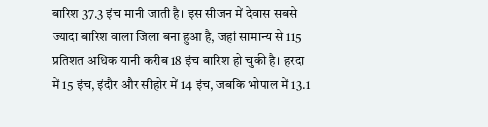बारिश 37.3 इंच मानी जाती है। इस सीजन में देवास सबसे ज्यादा बारिश वाला जिला बना हुआ है, जहां सामान्य से 115 प्रतिशत अधिक यानी करीब 18 इंच बारिश हो चुकी है। हरदा में 15 इंच, इंदौर और सीहोर में 14 इंच, जबकि भोपाल में 13.1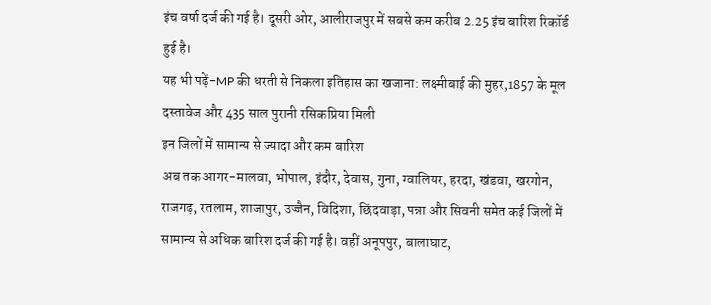इंच वर्षा दर्ज की गई है। दूसरी ओर, आलीराजपुर में सबसे कम करीब 2.25 इंच बारिश रिकॉर्ड हुई है।
यह भी पढ़ें-MP की धरती से निकला इतिहास का खजाना: लक्ष्मीबाई की मुहर,1857 के मूल दस्तावेज और 435 साल पुरानी रसिकप्रिया मिली
इन जिलों में सामान्य से ज्यादा और कम बारिश
अब तक आगर-मालवा, भोपाल, इंदौर, देवास, गुना, ग्वालियर, हरदा, खंडवा, खरगोन, राजगढ़, रतलाम, शाजापुर, उज्जैन, विदिशा, छिंदवाड़ा, पन्ना और सिवनी समेत कई जिलों में सामान्य से अधिक बारिश दर्ज की गई है। वहीं अनूपपुर, बालाघाट,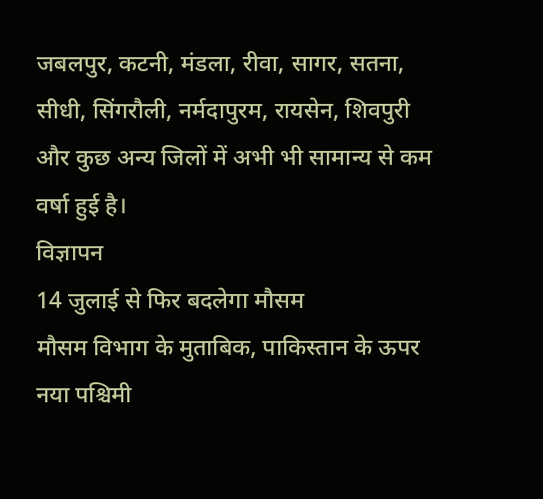जबलपुर, कटनी, मंडला, रीवा, सागर, सतना, सीधी, सिंगरौली, नर्मदापुरम, रायसेन, शिवपुरी और कुछ अन्य जिलों में अभी भी सामान्य से कम वर्षा हुई है।
विज्ञापन
14 जुलाई से फिर बदलेगा मौसम
मौसम विभाग के मुताबिक, पाकिस्तान के ऊपर नया पश्चिमी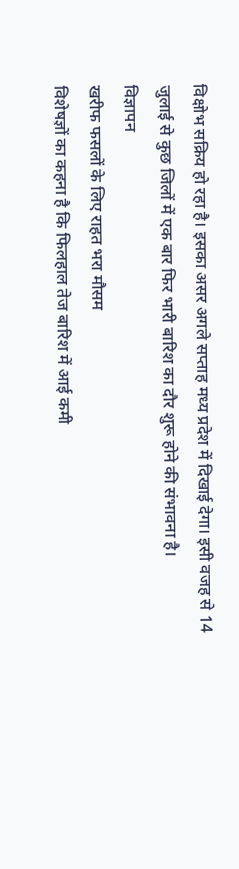विक्षोभ सक्रिय हो रहा है। इसका असर अगले सप्ताह मध्य प्रदेश में दिखाई देगा। इसी वजह से 14 जुलाई से कुछ जिलों में एक बार फिर भारी बारिश का दौर शुरू होने की संभावना है।
विज्ञापन
खरीफ फसलों के लिए राहत भरा मौसम
विशेषज्ञों का कहना है कि फिलहाल तेज बारिश में आई कमी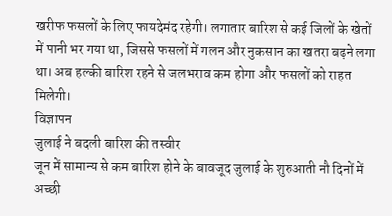खरीफ फसलों के लिए फायदेमंद रहेगी। लगातार बारिश से कई जिलों के खेतों में पानी भर गया था, जिससे फसलों में गलन और नुकसान का खतरा बढ़ने लगा था। अब हल्की बारिश रहने से जलभराव कम होगा और फसलों को राहत मिलेगी।
विज्ञापन
जुलाई ने बदली बारिश की तस्वीर
जून में सामान्य से कम बारिश होने के बावजूद जुलाई के शुरुआती नौ दिनों में अच्छी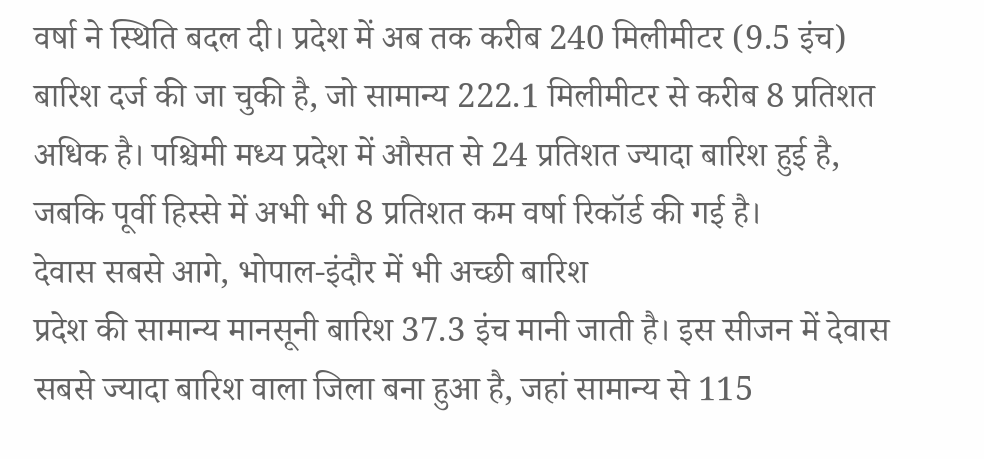वर्षा ने स्थिति बदल दी। प्रदेश में अब तक करीब 240 मिलीमीटर (9.5 इंच) बारिश दर्ज की जा चुकी है, जो सामान्य 222.1 मिलीमीटर से करीब 8 प्रतिशत अधिक है। पश्चिमी मध्य प्रदेश में औसत से 24 प्रतिशत ज्यादा बारिश हुई है, जबकि पूर्वी हिस्से में अभी भी 8 प्रतिशत कम वर्षा रिकॉर्ड की गई है।
देवास सबसे आगे, भोपाल-इंदौर में भी अच्छी बारिश
प्रदेश की सामान्य मानसूनी बारिश 37.3 इंच मानी जाती है। इस सीजन में देवास सबसे ज्यादा बारिश वाला जिला बना हुआ है, जहां सामान्य से 115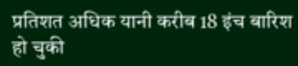प्रतिशत अधिक यानी करीब 18 इंच बारिश हो चुकी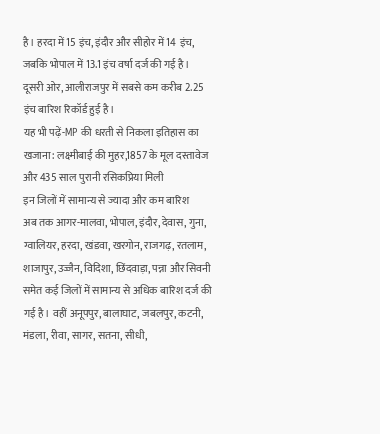है। हरदा में 15 इंच, इंदौर और सीहोर में 14 इंच, जबकि भोपाल में 13.1 इंच वर्षा दर्ज की गई है। दूसरी ओर, आलीराजपुर में सबसे कम करीब 2.25 इंच बारिश रिकॉर्ड हुई है।
यह भी पढ़ें-MP की धरती से निकला इतिहास का खजाना: लक्ष्मीबाई की मुहर,1857 के मूल दस्तावेज और 435 साल पुरानी रसिकप्रिया मिली
इन जिलों में सामान्य से ज्यादा और कम बारिश
अब तक आगर-मालवा, भोपाल, इंदौर, देवास, गुना, ग्वालियर, हरदा, खंडवा, खरगोन, राजगढ़, रतलाम, शाजापुर, उज्जैन, विदिशा, छिंदवाड़ा, पन्ना और सिवनी समेत कई जिलों में सामान्य से अधिक बारिश दर्ज की गई है। वहीं अनूपपुर, बालाघाट, जबलपुर, कटनी, मंडला, रीवा, सागर, सतना, सीधी,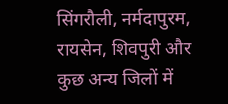सिंगरौली, नर्मदापुरम, रायसेन, शिवपुरी और कुछ अन्य जिलों में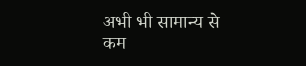अभी भी सामान्य से कम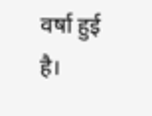वर्षा हुई है।